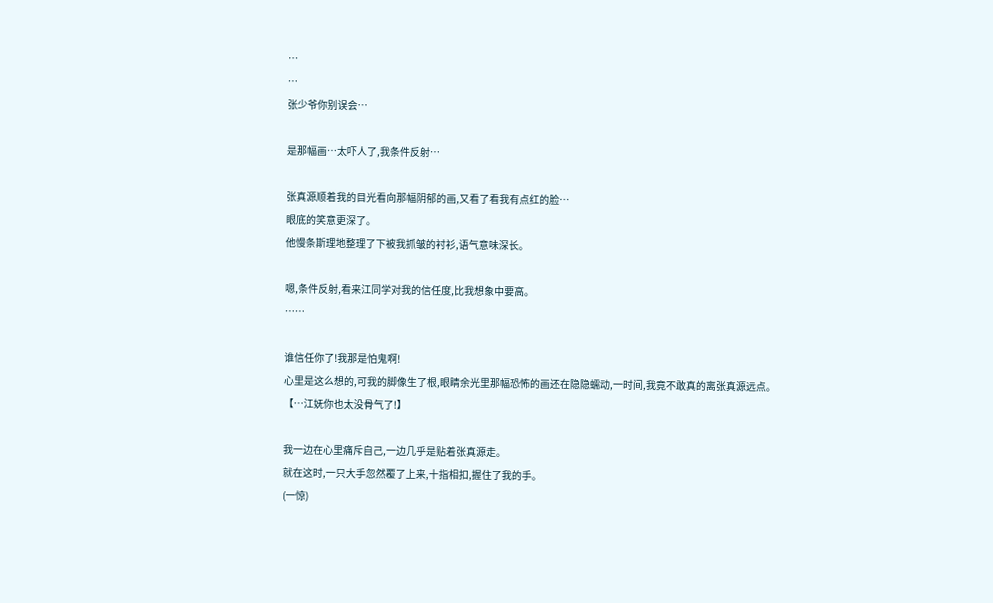…
…
张少爷你别误会…

是那幅画…太吓人了,我条件反射…

张真源顺着我的目光看向那幅阴郁的画,又看了看我有点红的脸…
眼底的笑意更深了。
他慢条斯理地整理了下被我抓皱的衬衫,语气意味深长。

嗯,条件反射,看来江同学对我的信任度,比我想象中要高。
……

谁信任你了!我那是怕鬼啊!
心里是这么想的,可我的脚像生了根,眼睛余光里那幅恐怖的画还在隐隐蠕动,一时间,我竟不敢真的离张真源远点。
【…江妩你也太没骨气了!】

我一边在心里痛斥自己,一边几乎是贴着张真源走。
就在这时,一只大手忽然覆了上来,十指相扣,握住了我的手。
(一惊)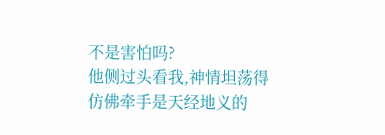不是害怕吗?
他侧过头看我,神情坦荡得仿佛牵手是天经地义的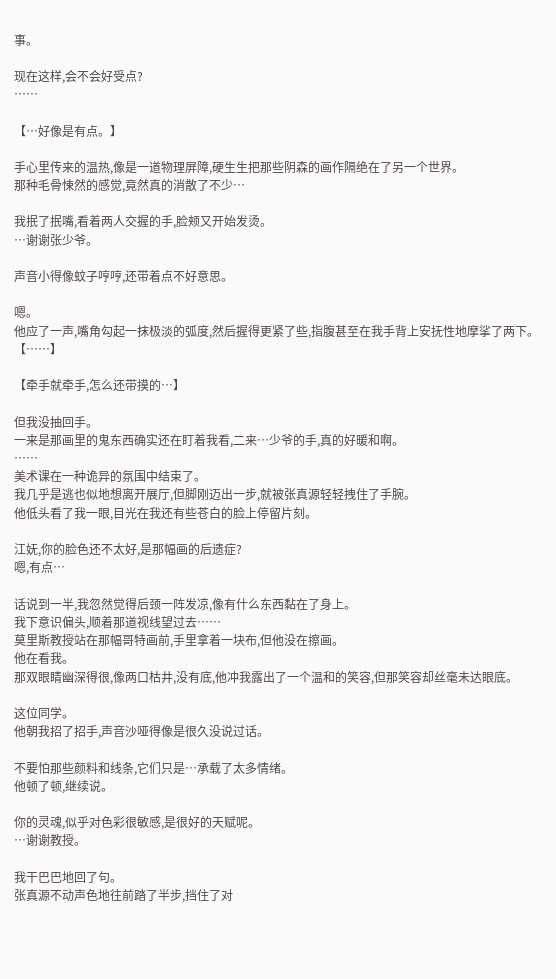事。

现在这样,会不会好受点?
……

【…好像是有点。】

手心里传来的温热,像是一道物理屏障,硬生生把那些阴森的画作隔绝在了另一个世界。
那种毛骨悚然的感觉,竟然真的消散了不少…

我抿了抿嘴,看着两人交握的手,脸颊又开始发烫。
…谢谢张少爷。

声音小得像蚊子哼哼,还带着点不好意思。

嗯。
他应了一声,嘴角勾起一抹极淡的弧度,然后握得更紧了些,指腹甚至在我手背上安抚性地摩挲了两下。
【……】

【牵手就牵手,怎么还带摸的…】

但我没抽回手。
一来是那画里的鬼东西确实还在盯着我看,二来…少爷的手,真的好暖和啊。
……
美术课在一种诡异的氛围中结束了。
我几乎是逃也似地想离开展厅,但脚刚迈出一步,就被张真源轻轻拽住了手腕。
他低头看了我一眼,目光在我还有些苍白的脸上停留片刻。

江妩,你的脸色还不太好,是那幅画的后遗症?
嗯,有点…

话说到一半,我忽然觉得后颈一阵发凉,像有什么东西黏在了身上。
我下意识偏头,顺着那道视线望过去……
莫里斯教授站在那幅哥特画前,手里拿着一块布,但他没在擦画。
他在看我。
那双眼睛幽深得很,像两口枯井,没有底,他冲我露出了一个温和的笑容,但那笑容却丝毫未达眼底。

这位同学。
他朝我招了招手,声音沙哑得像是很久没说过话。

不要怕那些颜料和线条,它们只是…承载了太多情绪。
他顿了顿,继续说。

你的灵魂,似乎对色彩很敏感,是很好的天赋呢。
…谢谢教授。

我干巴巴地回了句。
张真源不动声色地往前踏了半步,挡住了对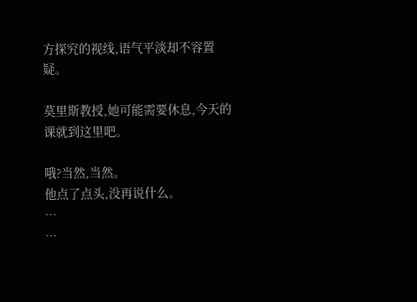方探究的视线,语气平淡却不容置疑。

莫里斯教授,她可能需要休息,今天的课就到这里吧。

哦?当然,当然。
他点了点头,没再说什么。
…
…